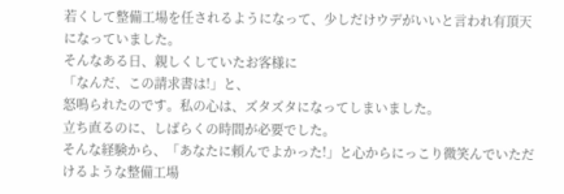若くして整備工場を任されるようになって、少しだけウデがいいと言われ有頂天になっていました。
そんなある日、親しくしていたお客様に
「なんだ、この請求書は!」と、
怒鳴られたのです。私の心は、ズタズタになってしまいました。
立ち直るのに、しばらくの時間が必要でした。
そんな経験から、「あなたに頼んでよかった!」と心からにっこり微笑んでいただけるような整備工場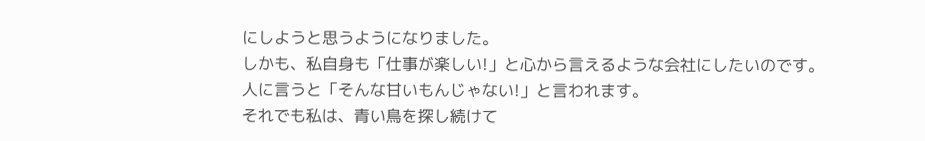にしようと思うようになりました。
しかも、私自身も「仕事が楽しい!」と心から言えるような会社にしたいのです。
人に言うと「そんな甘いもんじゃない!」と言われます。
それでも私は、青い鳥を探し続けて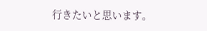行きたいと思います。